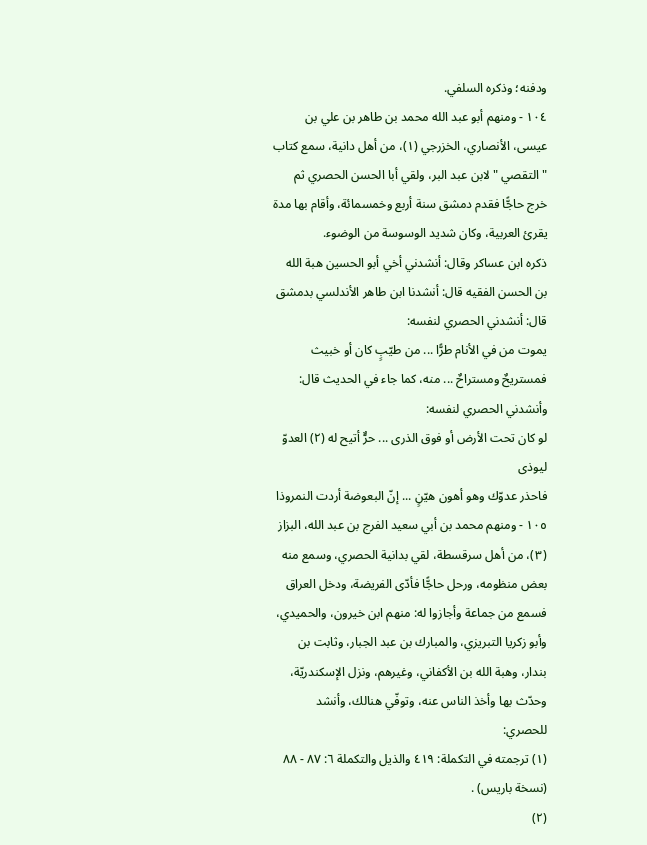ودفنه؛ وذكره السلفي.
١٠٤ - ومنهم أبو عبد الله محمد بن طاهر بن علي بن عيسى، الأنصاري، الخزرجي (١)، من أهل دانية، سمع كتاب " التقصي " لابن عبد البر، ولقي أبا الحسن الحصري ثم خرج حاجًّا فقدم دمشق سنة أربع وخمسمائة، وأقام بها مدة يقرئ العربية، وكان شديد الوسوسة من الوضوء.
ذكره ابن عساكر وقال: أنشدني أخي أبو الحسين هبة الله بن الحسن الفقيه قال: أنشدنا ابن طاهر الأندلسي بدمشق قال: أنشدني الحصري لنفسه:
يموت من في الأنام طرًّا ... من طيّبٍ كان أو خبيث
فمستريحٌ ومستراحٌ ... منه، كما جاء في الحديث قال: وأنشدني الحصري لنفسه:
لو كان تحت الأرض أو فوق الذرى ... حرٌّ أتيح له (٢) العدوّ ليوذى
فاحذر عدوّك وهو أهون هيّنٍ ... إنّ البعوضة أردت النمروذا ١٠٥ - ومنهم محمد بن أبي سعيد الفرج بن عبد الله، البزاز (٣)، من أهل سرقسطة، لقي بدانية الحصري، وسمع منه بعض منظومه، ورحل حاجًّا فأدّى الفريضة، ودخل العراق فسمع من جماعة وأجازوا له: منهم ابن خيرون، والحميدي، وأبو زكريا التبريزي، والمبارك بن عبد الجبار، وثابت بن بندار، وهبة الله بن الأكفاني، وغيرهم، ونزل الإسكندريّة، وحدّث بها وأخذ الناس عنه، وتوفّي هنالك، وأنشد للحصري:
(١) ترجمته في التكملة: ٤١٩ والذيل والتكملة ٦: ٨٧ - ٨٨ (نسخة باريس) .
(٢)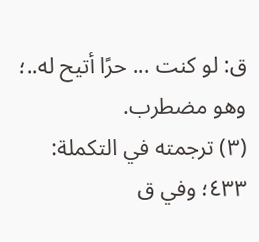ق: لو كنت ... حرًا أتيح له..؛ وهو مضطرب.
(٣) ترجمته في التكملة: ٤٣٣؛ وفي ق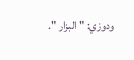ودوزي: " البزار ".